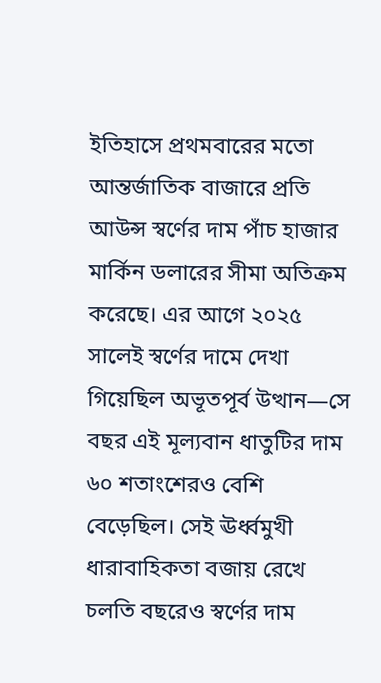ইতিহাসে প্রথমবারের মতো আন্তর্জাতিক বাজারে প্রতি আউন্স স্বর্ণের দাম পাঁচ হাজার মার্কিন ডলারের সীমা অতিক্রম করেছে। এর আগে ২০২৫ সালেই স্বর্ণের দামে দেখা গিয়েছিল অভূতপূর্ব উত্থান—সে বছর এই মূল্যবান ধাতুটির দাম ৬০ শতাংশেরও বেশি বেড়েছিল। সেই ঊর্ধ্বমুখী ধারাবাহিকতা বজায় রেখে চলতি বছরেও স্বর্ণের দাম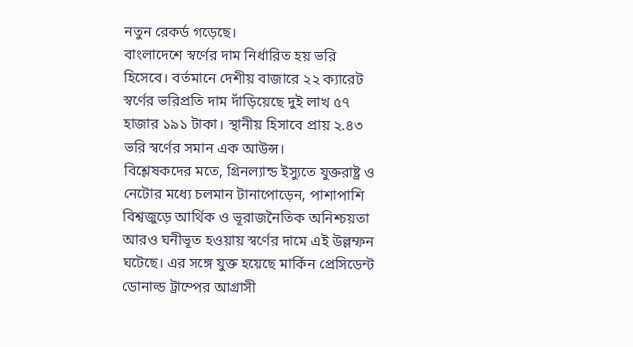নতুন রেকর্ড গড়েছে।
বাংলাদেশে স্বর্ণের দাম নির্ধারিত হয় ভরি হিসেবে। বর্তমানে দেশীয় বাজারে ২২ ক্যারেট স্বর্ণের ভরিপ্রতি দাম দাঁড়িয়েছে দুই লাখ ৫৭ হাজার ১৯১ টাকা। স্থানীয় হিসাবে প্রায় ২.৪৩ ভরি স্বর্ণের সমান এক আউন্স।
বিশ্লেষকদের মতে, গ্রিনল্যান্ড ইস্যুতে যুক্তরাষ্ট্র ও নেটোর মধ্যে চলমান টানাপোড়েন, পাশাপাশি বিশ্বজুড়ে আর্থিক ও ভূরাজনৈতিক অনিশ্চয়তা আরও ঘনীভূত হওয়ায় স্বর্ণের দামে এই উল্লম্ফন ঘটেছে। এর সঙ্গে যুক্ত হয়েছে মার্কিন প্রেসিডেন্ট ডোনাল্ড ট্রাম্পের আগ্রাসী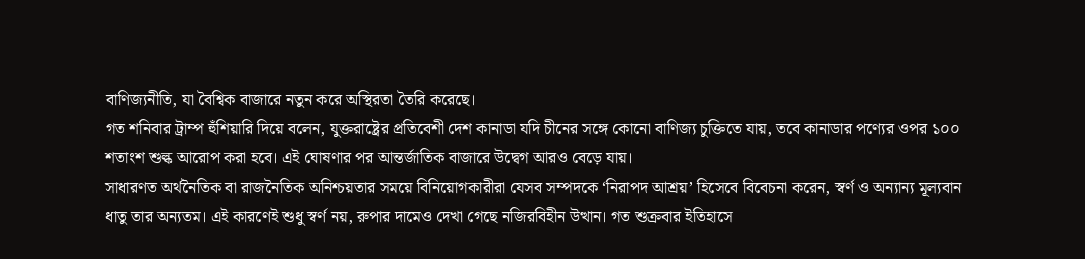বাণিজ্যনীতি, যা বৈশ্বিক বাজারে নতুন করে অস্থিরতা তৈরি করেছে।
গত শনিবার ট্রাম্প হুঁশিয়ারি দিয়ে বলেন, যুক্তরাষ্ট্রের প্রতিবেশী দেশ কানাডা যদি চীনের সঙ্গে কোনো বাণিজ্য চুক্তিতে যায়, তবে কানাডার পণ্যের ওপর ১০০ শতাংশ শুল্ক আরোপ করা হবে। এই ঘোষণার পর আন্তর্জাতিক বাজারে উদ্বেগ আরও বেড়ে যায়।
সাধারণত অর্থনৈতিক বা রাজনৈতিক অনিশ্চয়তার সময়ে বিনিয়োগকারীরা যেসব সম্পদকে ‘নিরাপদ আশ্রয়’ হিসেবে বিবেচনা করেন, স্বর্ণ ও অন্যান্য মূল্যবান ধাতু তার অন্যতম। এই কারণেই শুধু স্বর্ণ নয়, রুপার দামেও দেখা গেছে নজিরবিহীন উত্থান। গত শুক্রবার ইতিহাসে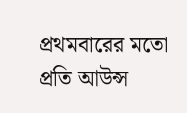প্রথমবারের মতো প্রতি আউন্স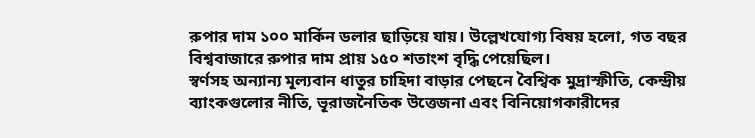রুপার দাম ১০০ মার্কিন ডলার ছাড়িয়ে যায়। উল্লেখযোগ্য বিষয় হলো, গত বছর বিশ্ববাজারে রুপার দাম প্রায় ১৫০ শতাংশ বৃদ্ধি পেয়েছিল।
স্বর্ণসহ অন্যান্য মূল্যবান ধাতুর চাহিদা বাড়ার পেছনে বৈশ্বিক মুদ্রাস্ফীতি, কেন্দ্রীয় ব্যাংকগুলোর নীতি, ভূরাজনৈতিক উত্তেজনা এবং বিনিয়োগকারীদের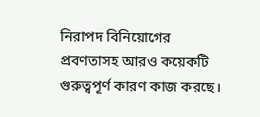নিরাপদ বিনিয়োগের প্রবণতাসহ আরও কয়েকটি গুরুত্বপূর্ণ কারণ কাজ করছে।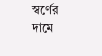স্বর্ণের দামে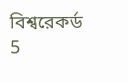বিশ্বরেকর্ড
5